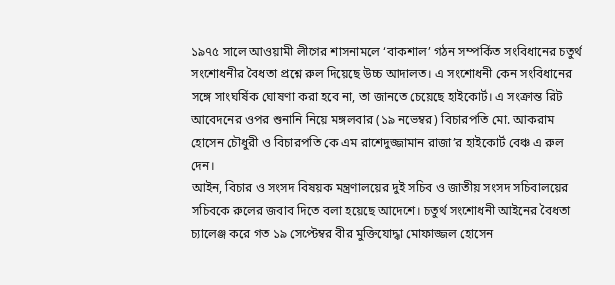১৯৭৫ সালে আওয়ামী লীগের শাসনামলে ‘বাকশাল’ গঠন সম্পর্কিত সংবিধানের চতুর্থ সংশোধনীর বৈধতা প্রশ্নে রুল দিয়েছে উচ্চ আদালত। এ সংশোধনী কেন সংবিধানের সঙ্গে সাংঘর্ষিক ঘোষণা করা হবে না, তা জানতে চেয়েছে হাইকোর্ট। এ সংক্রান্ত রিট আবেদনের ওপর শুনানি নিয়ে মঙ্গলবার (১৯ নভেম্বর) বিচারপতি মো. আকরাম হোসেন চৌধুরী ও বিচারপতি কে এম রাশেদুজ্জামান রাজা’র হাইকোর্ট বেঞ্চ এ রুল দেন।
আইন, বিচার ও সংসদ বিষয়ক মন্ত্রণালয়ের দুই সচিব ও জাতীয় সংসদ সচিবালয়ের সচিবকে রুলের জবাব দিতে বলা হয়েছে আদেশে। চতুর্থ সংশোধনী আইনের বৈধতা চ্যালেঞ্জ করে গত ১৯ সেপ্টেম্বর বীর মুক্তিযোদ্ধা মোফাজ্জল হোসেন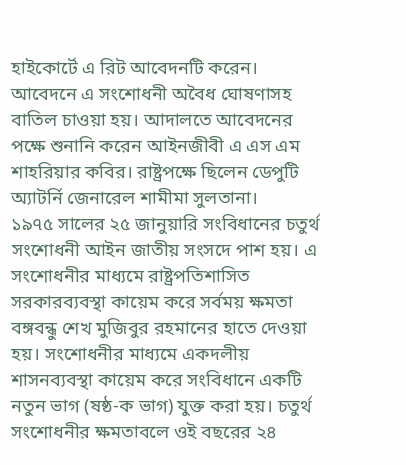হাইকোর্টে এ রিট আবেদনটি করেন।
আবেদনে এ সংশোধনী অবৈধ ঘোষণাসহ বাতিল চাওয়া হয়। আদালতে আবেদনের পক্ষে শুনানি করেন আইনজীবী এ এস এম শাহরিয়ার কবির। রাষ্ট্রপক্ষে ছিলেন ডেপুটি অ্যাটর্নি জেনারেল শামীমা সুলতানা।
১৯৭৫ সালের ২৫ জানুয়ারি সংবিধানের চতুর্থ সংশোধনী আইন জাতীয় সংসদে পাশ হয়। এ সংশোধনীর মাধ্যমে রাষ্ট্রপতিশাসিত সরকারব্যবস্থা কায়েম করে সর্বময় ক্ষমতা বঙ্গবন্ধু শেখ মুজিবুর রহমানের হাতে দেওয়া হয়। সংশোধনীর মাধ্যমে একদলীয় শাসনব্যবস্থা কায়েম করে সংবিধানে একটি নতুন ভাগ (ষষ্ঠ-ক ভাগ) যুক্ত করা হয়। চতুর্থ সংশোধনীর ক্ষমতাবলে ওই বছরের ২৪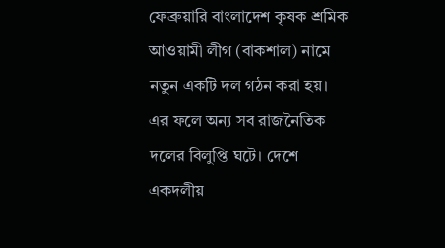ফেব্রুয়ারি বাংলাদেশ কৃষক শ্রমিক আওয়ামী লীগ (বাকশাল) নামে নতুন একটি দল গঠন করা হয়।
এর ফলে অন্য সব রাজনৈতিক দলের বিলুপ্তি ঘটে। দেশে একদলীয়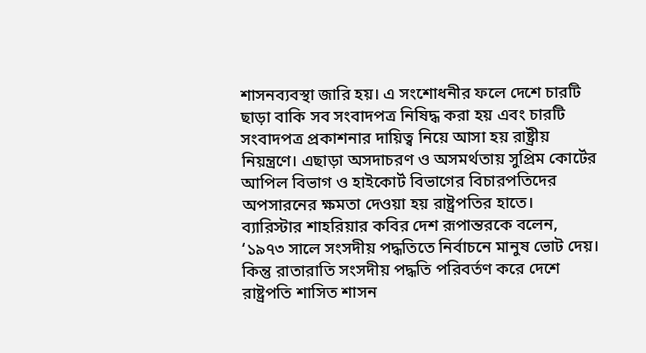শাসনব্যবস্থা জারি হয়। এ সংশোধনীর ফলে দেশে চারটি ছাড়া বাকি সব সংবাদপত্র নিষিদ্ধ করা হয় এবং চারটি সংবাদপত্র প্রকাশনার দায়িত্ব নিয়ে আসা হয় রাষ্ট্রীয় নিয়ন্ত্রণে। এছাড়া অসদাচরণ ও অসমর্থতায় সুপ্রিম কোর্টের আপিল বিভাগ ও হাইকোর্ট বিভাগের বিচারপতিদের অপসারনের ক্ষমতা দেওয়া হয় রাষ্ট্রপতির হাতে।
ব্যারিস্টার শাহরিয়ার কবির দেশ রূপান্তরকে বলেন, ‘১৯৭৩ সালে সংসদীয় পদ্ধতিতে নির্বাচনে মানুষ ভোট দেয়। কিন্তু রাতারাতি সংসদীয় পদ্ধতি পরিবর্তণ করে দেশে রাষ্ট্রপতি শাসিত শাসন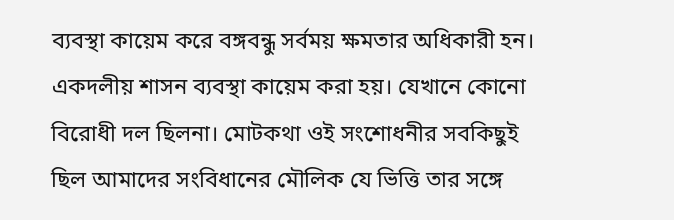ব্যবস্থা কায়েম করে বঙ্গবন্ধু সর্বময় ক্ষমতার অধিকারী হন। একদলীয় শাসন ব্যবস্থা কায়েম করা হয়। যেখানে কোনো বিরোধী দল ছিলনা। মোটকথা ওই সংশোধনীর সবকিছুই ছিল আমাদের সংবিধানের মৌলিক যে ভিত্তি তার সঙ্গে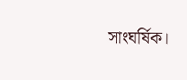সাংঘর্ষিক।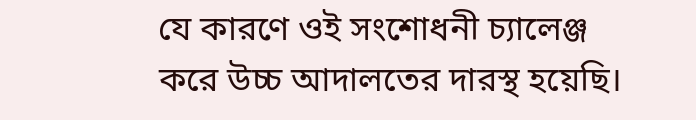যে কারণে ওই সংশোধনী চ্যালেঞ্জ করে উচ্চ আদালতের দারস্থ হয়েছি।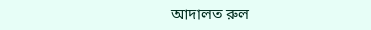আদালত রুল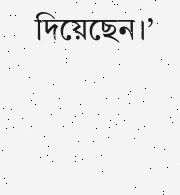দিয়েছেন।’